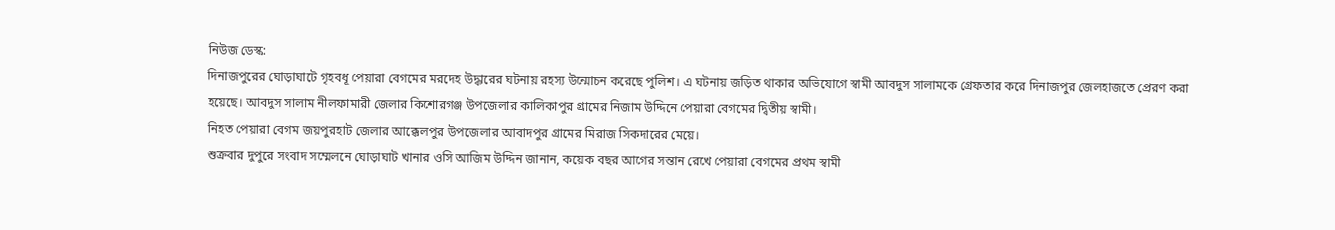নিউজ ডেস্ক:
দিনাজপুরের ঘোড়াঘাটে গৃহবধূ পেয়ারা বেগমের মরদেহ উদ্ধারের ঘটনায় রহস্য উন্মোচন করেছে পুলিশ। এ ঘটনায় জড়িত থাকার অভিযোগে স্বামী আবদুস সালামকে গ্রেফতার করে দিনাজপুর জেলহাজতে প্রেরণ করা হয়েছে। আবদুস সালাম নীলফামারী জেলার কিশোরগঞ্জ উপজেলার কালিকাপুর গ্রামের নিজাম উদ্দিনে পেয়ারা বেগমের দ্বিতীয় স্বামী।
নিহত পেয়ারা বেগম জয়পুরহাট জেলার আক্কেলপুর উপজেলার আবাদপুর গ্রামের মিরাজ সিকদারের মেয়ে।
শুক্রবার দুপুরে সংবাদ সম্মেলনে ঘোড়াঘাট খানার ওসি আজিম উদ্দিন জানান, কয়েক বছর আগের সন্তান রেখে পেয়ারা বেগমের প্রথম স্বামী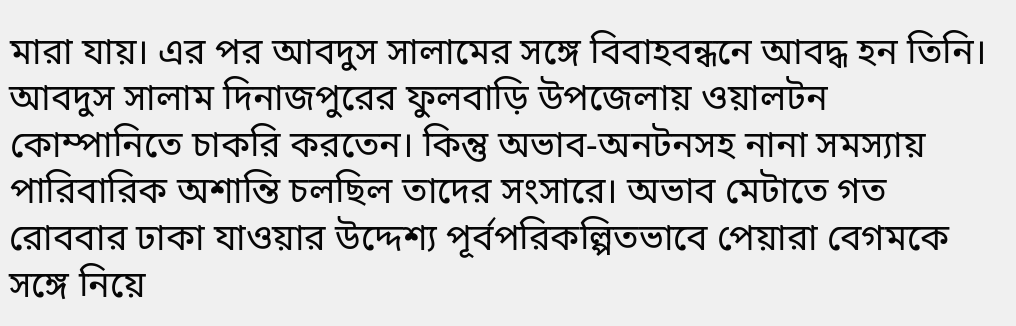মারা যায়। এর পর আবদুস সালামের সঙ্গে বিবাহবন্ধনে আবদ্ধ হন তিনি।
আবদুস সালাম দিনাজপুরের ফুলবাড়ি উপজেলায় ওয়ালটন কোম্পানিতে চাকরি করতেন। কিন্তু অভাব-অনটনসহ নানা সমস্যায় পারিবারিক অশান্তি চলছিল তাদের সংসারে। অভাব মেটাতে গত রোববার ঢাকা যাওয়ার উদ্দেশ্য পূর্বপরিকল্পিতভাবে পেয়ারা বেগমকে সঙ্গে নিয়ে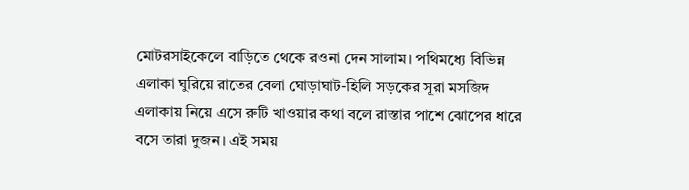মোটরসাইকেলে বাড়িতে থেকে রওনা দেন সালাম। পথিমধ্যে বিভিন্ন এলাকা ঘুরিয়ে রাতের বেলা ঘোড়াঘাট-হিলি সড়কের সূরা মসজিদ এলাকায় নিয়ে এসে রুটি খাওয়ার কথা বলে রাস্তার পাশে ঝোপের ধারে বসে তারা দুজন। এই সময়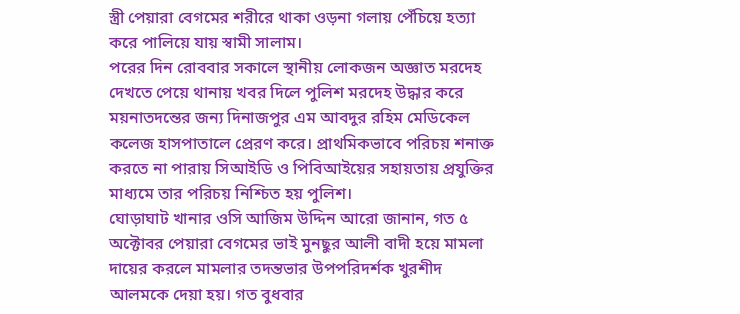স্ত্রী পেয়ারা বেগমের শরীরে থাকা ওড়না গলায় পেঁচিয়ে হত্যা করে পালিয়ে যায় স্বামী সালাম।
পরের দিন রোববার সকালে স্থানীয় লোকজন অজ্ঞাত মরদেহ দেখতে পেয়ে থানায় খবর দিলে পুলিশ মরদেহ উদ্ধার করে ময়নাতদন্তের জন্য দিনাজপুর এম আবদুর রহিম মেডিকেল কলেজ হাসপাতালে প্রেরণ করে। প্রাথমিকভাবে পরিচয় শনাক্ত করতে না পারায় সিআইডি ও পিবিআইয়ের সহায়তায় প্রযুক্তির মাধ্যমে তার পরিচয় নিশ্চিত হয় পুলিশ।
ঘোড়াঘাট খানার ওসি আজিম উদ্দিন আরো জানান, গত ৫ অক্টোবর পেয়ারা বেগমের ভাই মুনছুর আলী বাদী হয়ে মামলা দায়ের করলে মামলার তদন্তভার উপপরিদর্শক খুরশীদ আলমকে দেয়া হয়। গত বুধবার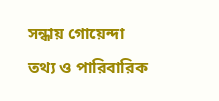সন্ধায় গোয়েন্দা তথ্য ও পারিবারিক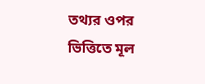তথ্যর ওপর ভিত্তিতে মূল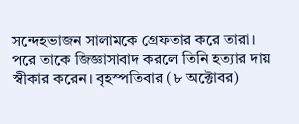সন্দেহভাজন সালামকে গ্রেফতার করে তারা। পরে তাকে জিজ্ঞাসাবাদ করলে তিনি হত্যার দায় স্বীকার করেন। বৃহস্পতিবার (৮ অক্টোবর)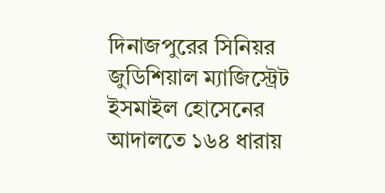দিনাজপুরের সিনিয়র জুডিশিয়াল ম্যাজিস্ট্রেট ইসমাইল হোসেনের আদালতে ১৬৪ ধারায়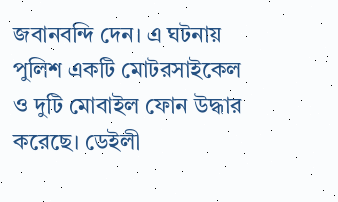জবানবন্দি দেন। এ ঘটনায় পুলিশ একটি মোটরসাইকেল ও দুটি মোবাইল ফোন উদ্ধার করেছে। ডেইলী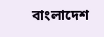বাংলাদেশ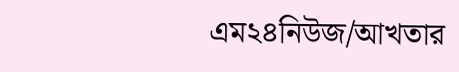এম২৪নিউজ/আখতার